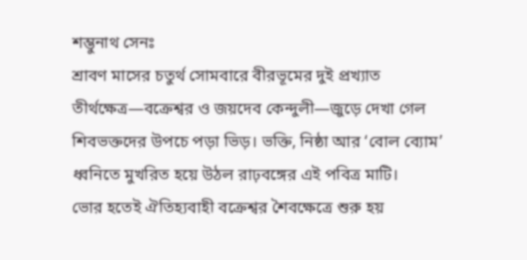শম্ভুনাথ সেনঃ
শ্রাবণ মাসের চতুর্থ সোমবারে বীরভূমের দুই প্রখ্যাত তীর্থক্ষেত্র—বক্রেশ্বর ও জয়দেব কেন্দুলী—জুড়ে দেখা গেল শিবভক্তদের উপচে পড়া ভিড়। ভক্তি, নিষ্ঠা আর ‘বোল ব্যোম’ ধ্বনিতে মুখরিত হয়ে উঠল রাঢ়বঙ্গের এই পবিত্র মাটি।
ভোর হতেই ঐতিহ্যবাহী বক্রেশ্বর শৈবক্ষেত্রে শুরু হয়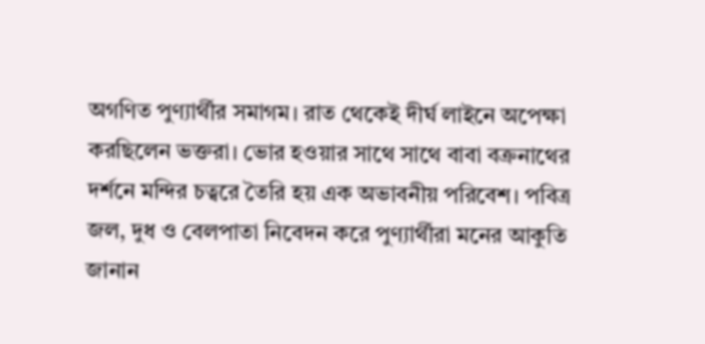অগণিত পুণ্যার্থীর সমাগম। রাত থেকেই দীর্ঘ লাইনে অপেক্ষা করছিলেন ভক্তরা। ভোর হওয়ার সাথে সাথে বাবা বক্রনাথের দর্শনে মন্দির চত্বরে তৈরি হয় এক অভাবনীয় পরিবেশ। পবিত্র জল, দুধ ও বেলপাতা নিবেদন করে পুণ্যার্থীরা মনের আকুতি জানান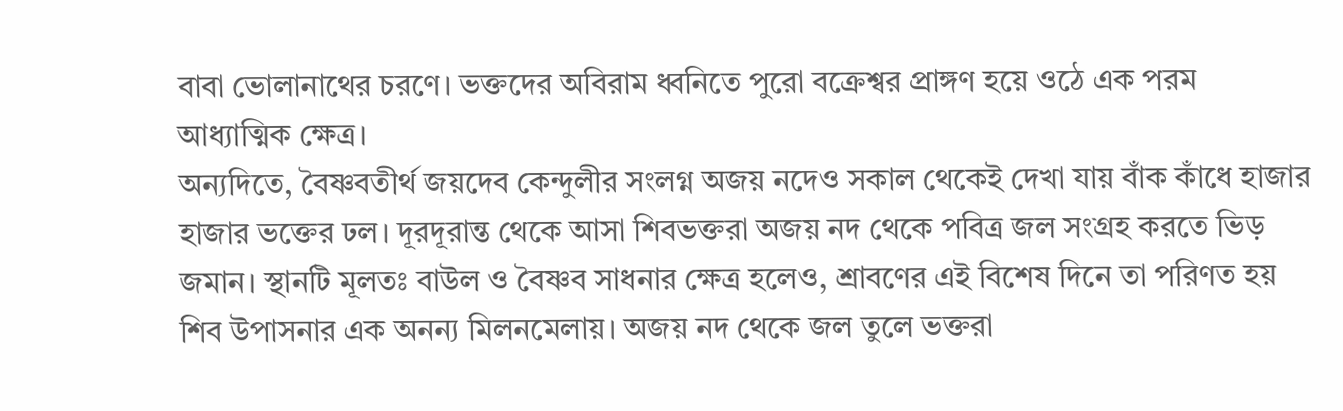বাবা ভোলানাথের চরণে। ভক্তদের অবিরাম ধ্বনিতে পুরো বক্রেশ্বর প্রাঙ্গণ হয়ে ওঠে এক পরম আধ্যাত্মিক ক্ষেত্র।
অন্যদিতে, বৈষ্ণবতীর্থ জয়দেব কেন্দুলীর সংলগ্ন অজয় নদেও সকাল থেকেই দেখা যায় বাঁক কাঁধে হাজার হাজার ভক্তের ঢল। দূরদূরান্ত থেকে আসা শিবভক্তরা অজয় নদ থেকে পবিত্র জল সংগ্রহ করতে ভিড় জমান। স্থানটি মূলতঃ বাউল ও বৈষ্ণব সাধনার ক্ষেত্র হলেও, শ্রাবণের এই বিশেষ দিনে তা পরিণত হয় শিব উপাসনার এক অনন্য মিলনমেলায়। অজয় নদ থেকে জল তুলে ভক্তরা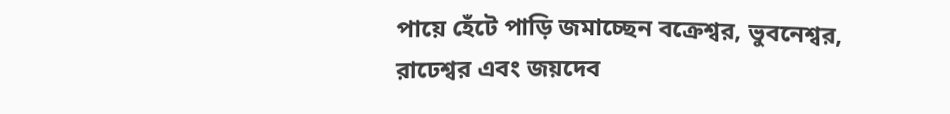পায়ে হেঁটে পাড়ি জমাচ্ছেন বক্রেশ্বর, ভুবনেশ্বর, রাঢেশ্বর এবং জয়দেব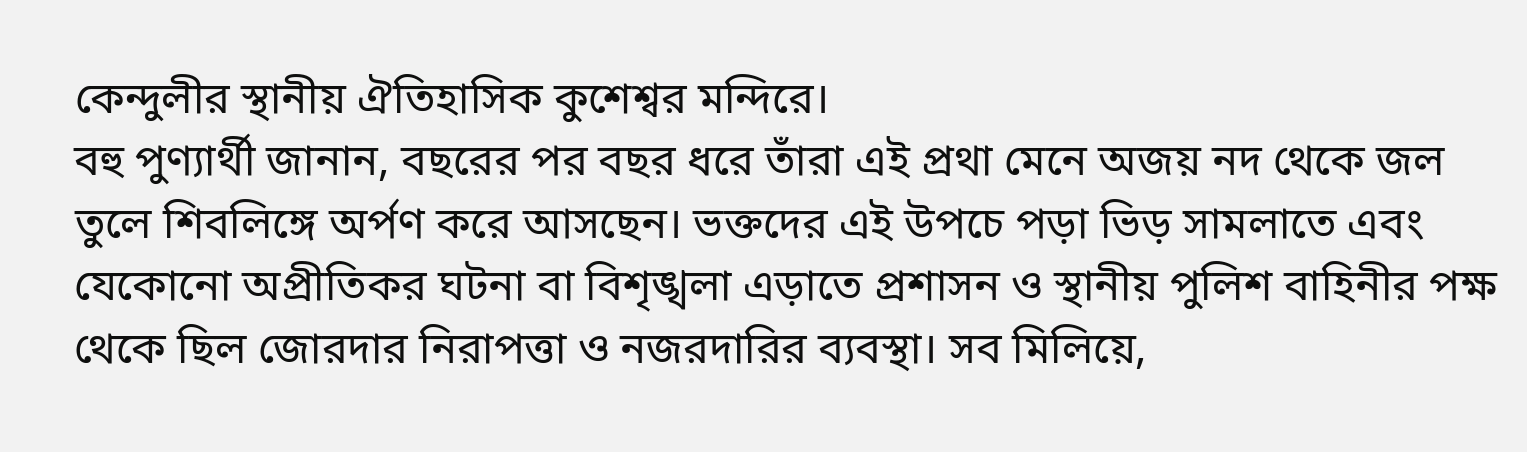কেন্দুলীর স্থানীয় ঐতিহাসিক কুশেশ্বর মন্দিরে।
বহু পুণ্যার্থী জানান, বছরের পর বছর ধরে তাঁরা এই প্রথা মেনে অজয় নদ থেকে জল তুলে শিবলিঙ্গে অর্পণ করে আসছেন। ভক্তদের এই উপচে পড়া ভিড় সামলাতে এবং যেকোনো অপ্রীতিকর ঘটনা বা বিশৃঙ্খলা এড়াতে প্রশাসন ও স্থানীয় পুলিশ বাহিনীর পক্ষ থেকে ছিল জোরদার নিরাপত্তা ও নজরদারির ব্যবস্থা। সব মিলিয়ে,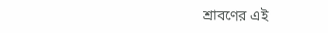শ্রাবণের এই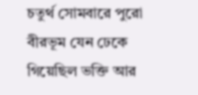চতুর্থ সোমবারে পুরো বীরভূম যেন ঢেকে গিয়েছিল ভক্তি আর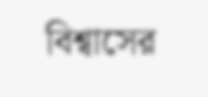বিশ্বাসের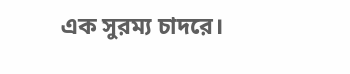এক সুরম্য চাদরে।